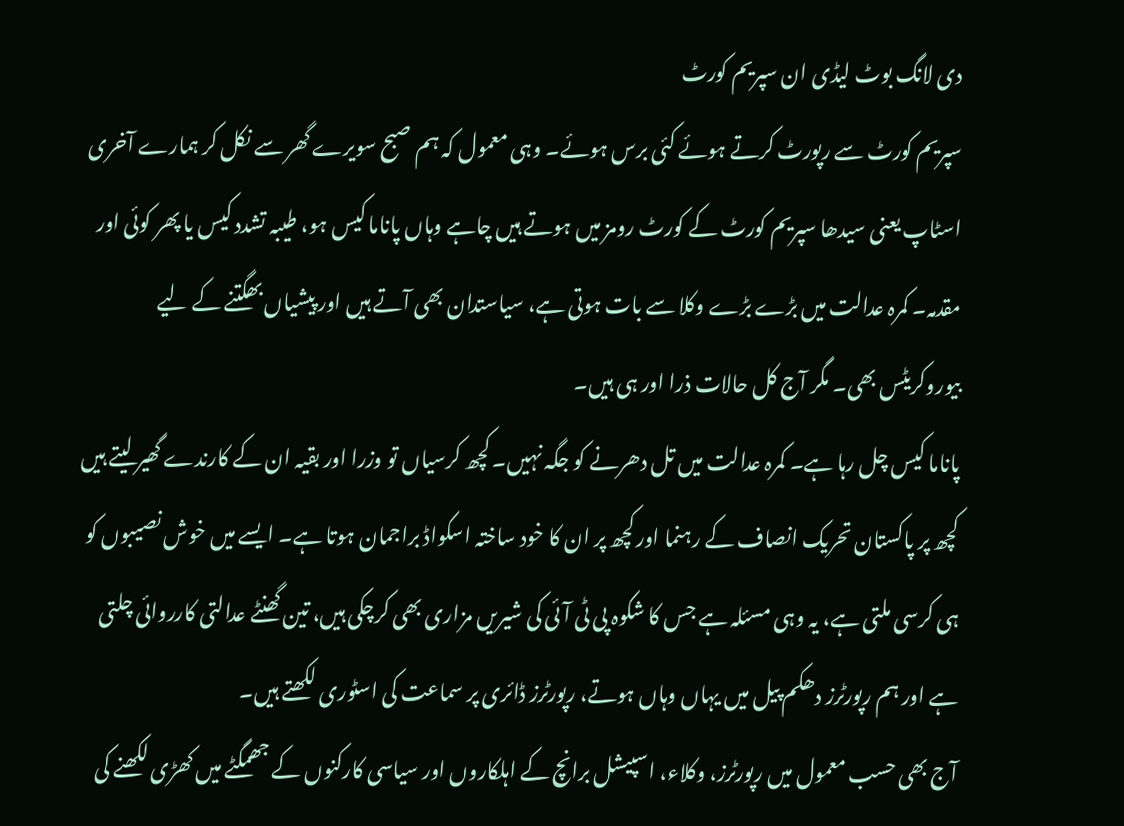دی لانگ بوٹ لیڈی ان سپریم کورٹ
سپریم کورٹ سے رپورٹ کرتے ہوئے کئی برس ہوئے۔ وہی معمول کہ ہم صبح سویرے گھر سے نکل کر ہمارے آخری اسٹاپ یعنی سیدھا سپریم کورٹ کے کورٹ رومز میں ہوتے ہیں چاہے وہاں پاناما کیس ہو، طیبہ تشدد کیس یا پھر کوئی اور مقدمہ۔ کمرہ عدالت میں بڑے بڑے وکلا سے بات ہوتی ہے، سیاستدان بھی آتے ہیں اور پیشیاں بھگتنے کے لیے بیوروکریٹس بھی۔ مگر آج کل حالات ذرا اور ہی ہیں۔
پاناما کیس چل رہا ہے۔ کمرہ عدالت میں تل دھرنے کو جگہ نہیں۔ کچھ کرسیاں تو وزرا اور بقیہ ان کے کارندے گھیر لیتے ہیں کچھ پر پاکستان تحریک انصاف کے رہنما اور کچھ پر ان کا خود ساختہ اسکواڈ براجمان ہوتا ہے۔ ایسے میں خوش نصیبوں کو ہی کرسی ملتی ہے، یہ وہی مسئلہ ہے جس کا شکوہ پی ٹی آئی کی شیریں مزاری بھی کرچکی ہیں، تین گھنٹے عدالتی کارروائی چلتی ہے اور ہم رپورٹرز دھکم پیل میں یہاں وہاں ہوتے، رپورٹرز ڈائری پر سماعت کی اسٹوری لکھتے ہیں۔
آج بھی حسب معمول میں رپورٹرز، وکلاء، اسپیشل برانچ کے اہلکاروں اور سیاسی کارکنوں کے جھمگٹے میں کھڑی لکھنے کی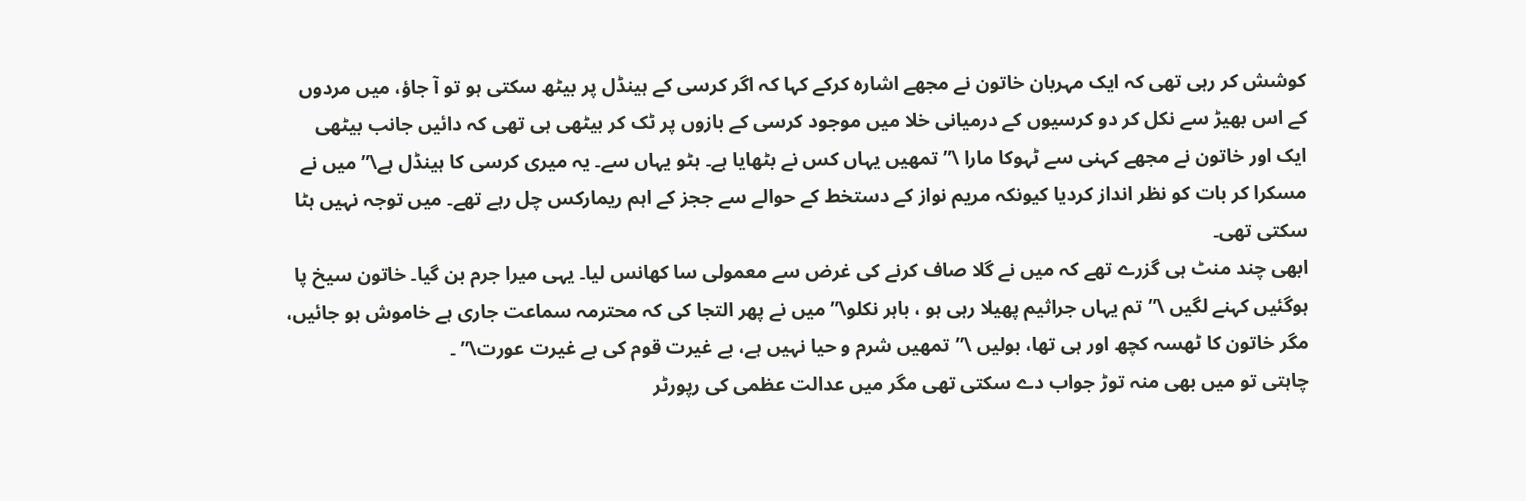کوشش کر رہی تھی کہ ایک مہربان خاتون نے مجھے اشارہ کرکے کہا کہ اگر کرسی کے ہینڈل پر بیٹھ سکتی ہو تو آ جاؤ، میں مردوں کے اس بھیڑ سے نکل کر دو کرسیوں کے درمیانی خلا میں موجود کرسی کے بازوں پر ٹک کر بیٹھی ہی تھی کہ دائیں جانب بیٹھی ایک اور خاتون نے مجھے کہنی سے ٹہوکا مارا \” تمھیں یہاں کس نے بٹھایا ہے۔ ہٹو یہاں سے۔ یہ میری کرسی کا ہینڈل ہے\” میں نے مسکرا کر بات کو نظر انداز کردیا کیونکہ مریم نواز کے دستخط کے حوالے سے ججز کے اہم ریمارکس چل رہے تھے۔ میں توجہ نہیں ہٹا سکتی تھی۔
ابھی چند منٹ ہی گزرے تھے کہ میں نے گلا صاف کرنے کی غرض سے معمولی سا کھانس لیا۔ یہی میرا جرم بن گیا۔ خاتون سیخ پا ہوگئیں کہنے لگیں \”تم یہاں جراثیم پھیلا رہی ہو ، باہر نکلو\” میں نے پھر التجا کی کہ محترمہ سماعت جاری ہے خاموش ہو جائیں، مگر خاتون کا ٹھسہ کچھ اور ہی تھا، بولیں \”تمھیں شرم و حیا نہیں ہے، بے غیرت قوم کی بے غیرت عورت\” ۔
چاہتی تو میں بھی منہ توڑ جواب دے سکتی تھی مگر میں عدالت عظمی کی رپورٹر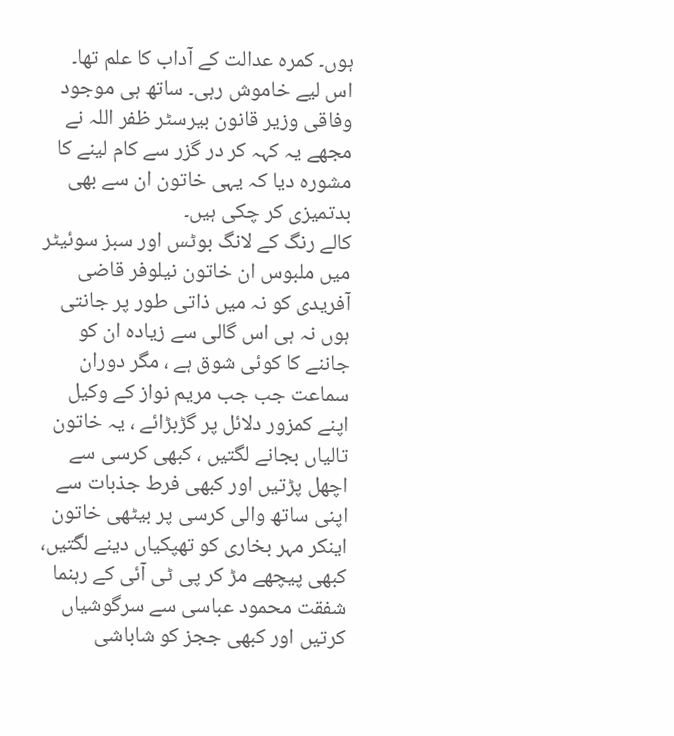ہوں۔ کمرہ عدالت کے آداب کا علم تھا۔ اس لیے خاموش رہی۔ ساتھ ہی موجود وفاقی وزیر قانون بیرسٹر ظفر اللہ نے مجھے یہ کہہ کر در گزر سے کام لینے کا مشورہ دیا کہ یہی خاتون ان سے بھی بدتمیزی کر چکی ہیں۔
کالے رنگ کے لانگ بوٹس اور سبز سوئیٹر میں ملبوس ان خاتون نیلوفر قاضی آفریدی کو نہ میں ذاتی طور پر جانتی ہوں نہ ہی اس گالی سے زیادہ ان کو جاننے کا کوئی شوق ہے ، مگر دوران سماعت جب جب مریم نواز کے وکیل اپنے کمزور دلائل پر گڑبڑائے ، یہ خاتون تالیاں بجانے لگتیں ، کبھی کرسی سے اچھل پڑتیں اور کبھی فرط جذبات سے اپنی ساتھ والی کرسی پر بیٹھی خاتون اینکر مہر بخاری کو تھپکیاں دینے لگتیں، کبھی پیچھے مڑ کر پی ٹی آئی کے رہنما شفقت محمود عباسی سے سرگوشیاں کرتیں اور کبھی ججز کو شاباشی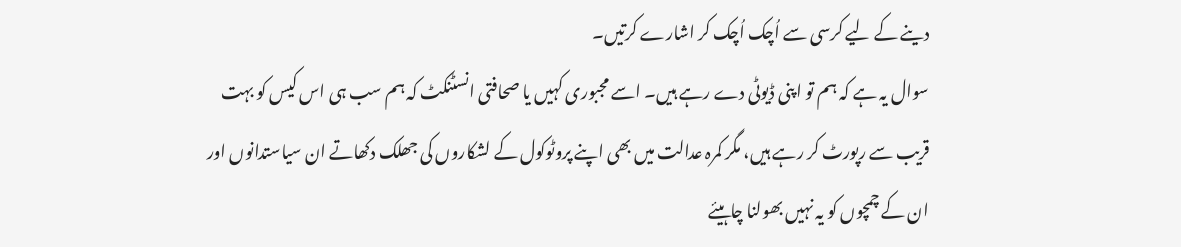دینے کے لیے کرسی سے اُچک اُچک کر اشارے کرتیں۔
سوال یہ ہے کہ ہم تو اپنی ڈیوٹی دے رہے ہیں۔ اسے مجبوری کہیں یا صحافتی انسٹنکٹ کہ ہم سب ہی اس کیس کو بہت قریب سے رپورٹ کر رہے ہیں، مگر کمرہ عدالت میں بھی اپنے پروٹوکول کے لشکاروں کی جھلک دکھاتے ان سیاستدانوں اور ان کے چمچوں کو یہ نہیں بھولنا چاہیئے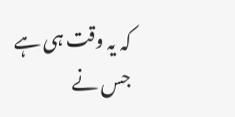کہ یہ وقت ہی ہے جس نے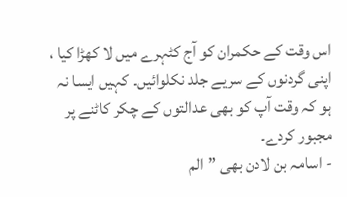اس وقت کے حکمران کو آج کٹہرے میں لا کھڑا کیا ، اپنی گردنوں کے سریے جلد نکلوائیں۔ کہیں ایسا نہ ہو کہ وقت آپ کو بھی عدالتوں کے چکر کاٹنے پر مجبور کردے۔
- اسامہ بن لادن بھی ”الم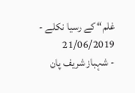غلم“ کے رسیا نکلے - 21/06/2019
- شہباز شریف پان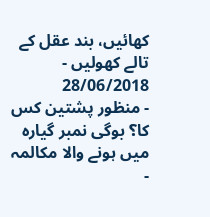کھائیں، بند عقل کے تالے کھولیں - 28/06/2018
- منظور پشتین کس کا؟ بوگی نمبر گیارہ میں ہونے والا مکالمہ -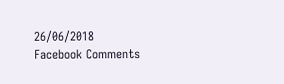26/06/2018
Facebook Comments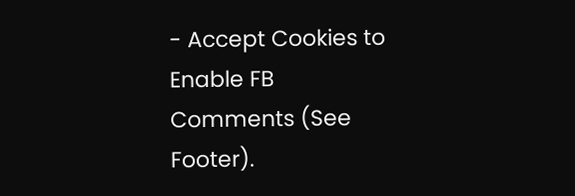- Accept Cookies to Enable FB Comments (See Footer).